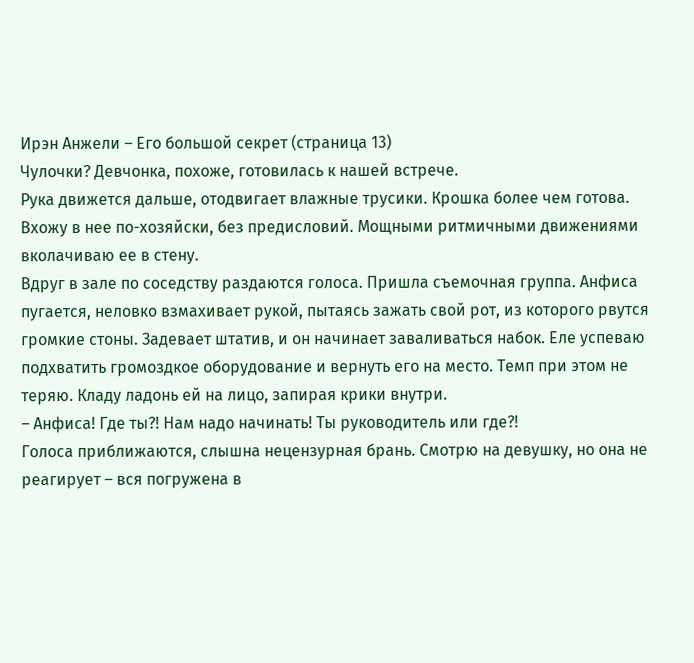Ирэн Анжели – Его большой секрет (страница 13)
Чулочки? Девчонка, похоже, готовилась к нашей встрече.
Рука движется дальше, отодвигает влажные трусики. Крошка более чем готова. Вхожу в нее по-хозяйски, без предисловий. Мощными ритмичными движениями вколачиваю ее в стену.
Вдруг в зале по соседству раздаются голоса. Пришла съемочная группа. Анфиса пугается, неловко взмахивает рукой, пытаясь зажать свой рот, из которого рвутся громкие стоны. Задевает штатив, и он начинает заваливаться набок. Еле успеваю подхватить громоздкое оборудование и вернуть его на место. Темп при этом не теряю. Кладу ладонь ей на лицо, запирая крики внутри.
– Анфиса! Где ты?! Нам надо начинать! Ты руководитель или где?!
Голоса приближаются, слышна нецензурная брань. Смотрю на девушку, но она не реагирует – вся погружена в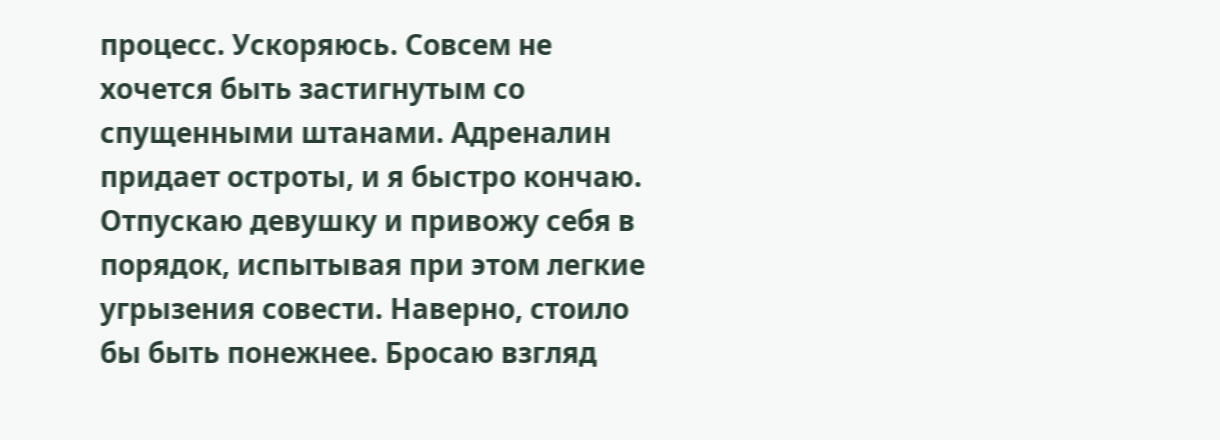процесс. Ускоряюсь. Совсем не хочется быть застигнутым со спущенными штанами. Адреналин придает остроты, и я быстро кончаю.
Отпускаю девушку и привожу себя в порядок, испытывая при этом легкие угрызения совести. Наверно, стоило бы быть понежнее. Бросаю взгляд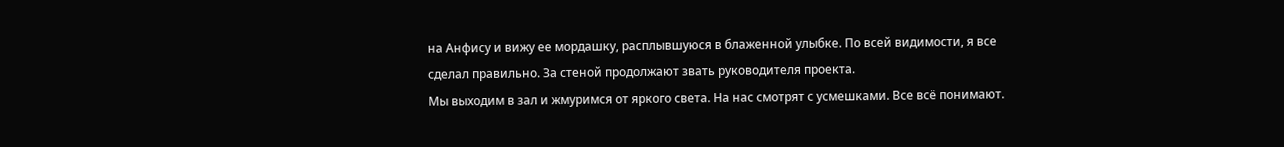на Анфису и вижу ее мордашку, расплывшуюся в блаженной улыбке. По всей видимости, я все сделал правильно. За стеной продолжают звать руководителя проекта.
Мы выходим в зал и жмуримся от яркого света. На нас смотрят с усмешками. Все всё понимают.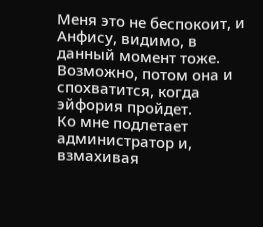Меня это не беспокоит, и Анфису, видимо, в данный момент тоже. Возможно, потом она и спохватится, когда эйфория пройдет.
Ко мне подлетает администратор и, взмахивая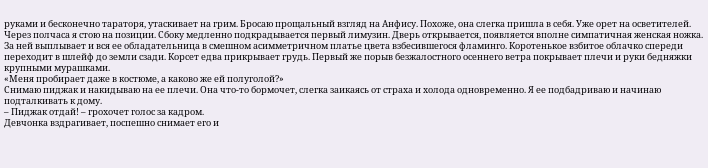руками и бесконечно тараторя, утаскивает на грим. Бросаю прощальный взгляд на Анфису. Похоже, она слегка пришла в себя. Уже орет на осветителей.
Через полчаса я стою на позиции. Сбоку медленно подкрадывается первый лимузин. Дверь открывается, появляется вполне симпатичная женская ножка. За ней выплывает и вся ее обладательница в смешном асимметричном платье цвета взбесившегося фламинго. Коротенькое взбитое облачко спереди переходит в шлейф до земли сзади. Корсет едва прикрывает грудь. Первый же порыв безжалостного осеннего ветра покрывает плечи и руки бедняжки крупными мурашками.
«Меня пробирает даже в костюме, а каково же ей полуголой?»
Снимаю пиджак и накидываю на ее плечи. Она что-то бормочет, слегка заикаясь от страха и холода одновременно. Я ее подбадриваю и начинаю подталкивать к дому.
– Пиджак отдай! – грохочет голос за кадром.
Девчонка вздрагивает, поспешно снимает его и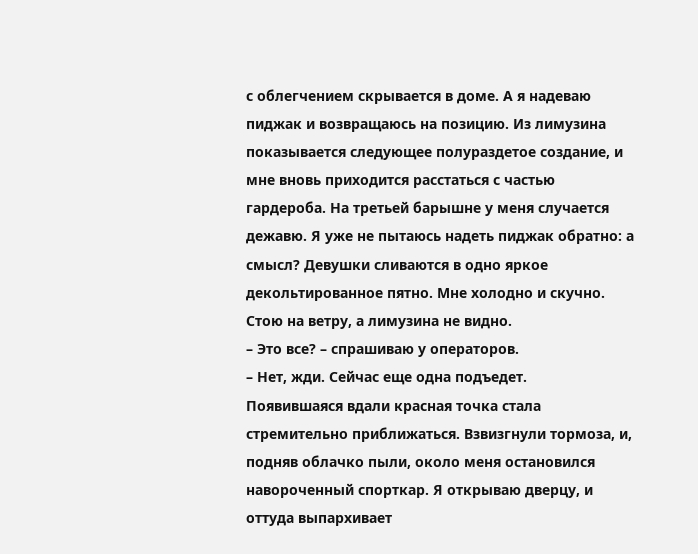с облегчением скрывается в доме. А я надеваю пиджак и возвращаюсь на позицию. Из лимузина показывается следующее полураздетое создание, и мне вновь приходится расстаться с частью гардероба. На третьей барышне у меня случается дежавю. Я уже не пытаюсь надеть пиджак обратно: а смысл? Девушки сливаются в одно яркое декольтированное пятно. Мне холодно и скучно.
Стою на ветру, а лимузина не видно.
– Это все? – спрашиваю у операторов.
– Нет, жди. Сейчас еще одна подъедет.
Появившаяся вдали красная точка стала стремительно приближаться. Взвизгнули тормоза, и, подняв облачко пыли, около меня остановился навороченный спорткар. Я открываю дверцу, и оттуда выпархивает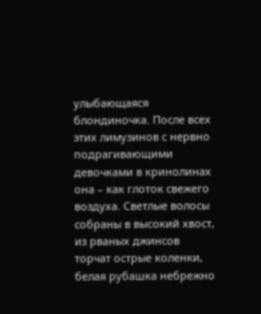улыбающаяся блондиночка. После всех этих лимузинов с нервно подрагивающими девочками в кринолинах она – как глоток свежего воздуха. Светлые волосы собраны в высокий хвост, из рваных джинсов торчат острые коленки, белая рубашка небрежно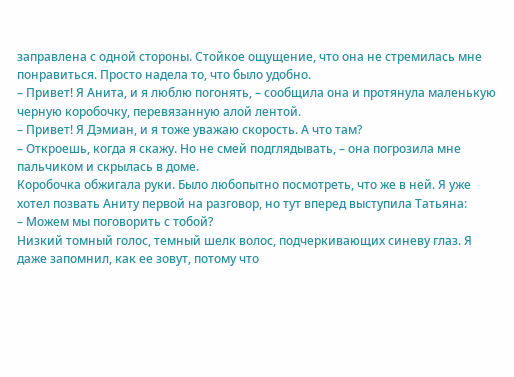заправлена с одной стороны. Стойкое ощущение, что она не стремилась мне понравиться. Просто надела то, что было удобно.
– Привет! Я Анита, и я люблю погонять, – сообщила она и протянула маленькую черную коробочку, перевязанную алой лентой.
– Привет! Я Дэмиан, и я тоже уважаю скорость. А что там?
– Откроешь, когда я скажу. Но не смей подглядывать, – она погрозила мне пальчиком и скрылась в доме.
Коробочка обжигала руки. Было любопытно посмотреть, что же в ней. Я уже хотел позвать Аниту первой на разговор, но тут вперед выступила Татьяна:
– Можем мы поговорить с тобой?
Низкий томный голос, темный шелк волос, подчеркивающих синеву глаз. Я даже запомнил, как ее зовут, потому что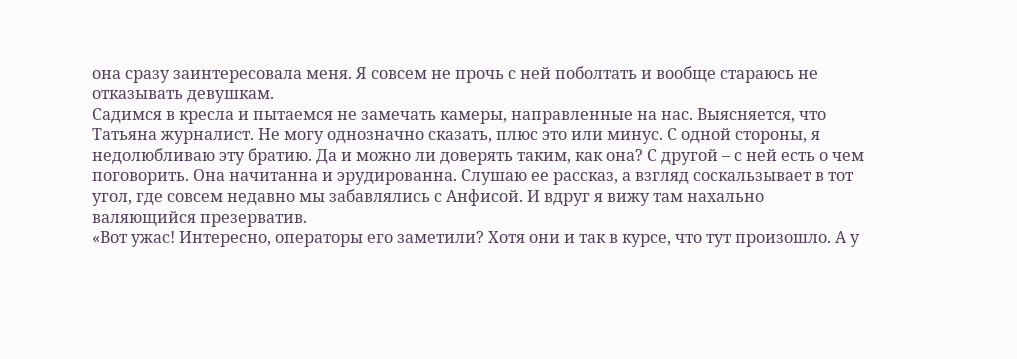она сразу заинтересовала меня. Я совсем не прочь с ней поболтать и вообще стараюсь не отказывать девушкам.
Садимся в кресла и пытаемся не замечать камеры, направленные на нас. Выясняется, что Татьяна журналист. Не могу однозначно сказать, плюс это или минус. С одной стороны, я недолюбливаю эту братию. Да и можно ли доверять таким, как она? С другой – с ней есть о чем поговорить. Она начитанна и эрудированна. Слушаю ее рассказ, а взгляд соскальзывает в тот угол, где совсем недавно мы забавлялись с Анфисой. И вдруг я вижу там нахально валяющийся презерватив.
«Вот ужас! Интересно, операторы его заметили? Хотя они и так в курсе, что тут произошло. А у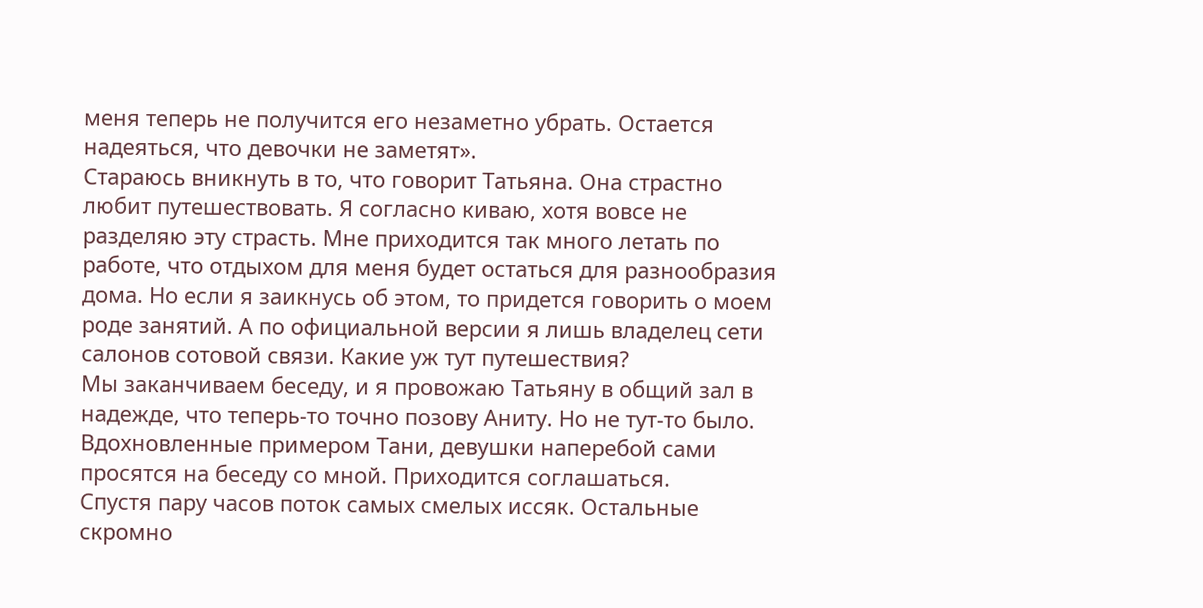меня теперь не получится его незаметно убрать. Остается надеяться, что девочки не заметят».
Стараюсь вникнуть в то, что говорит Татьяна. Она страстно любит путешествовать. Я согласно киваю, хотя вовсе не разделяю эту страсть. Мне приходится так много летать по работе, что отдыхом для меня будет остаться для разнообразия дома. Но если я заикнусь об этом, то придется говорить о моем роде занятий. А по официальной версии я лишь владелец сети салонов сотовой связи. Какие уж тут путешествия?
Мы заканчиваем беседу, и я провожаю Татьяну в общий зал в надежде, что теперь-то точно позову Аниту. Но не тут-то было. Вдохновленные примером Тани, девушки наперебой сами просятся на беседу со мной. Приходится соглашаться.
Спустя пару часов поток самых смелых иссяк. Остальные скромно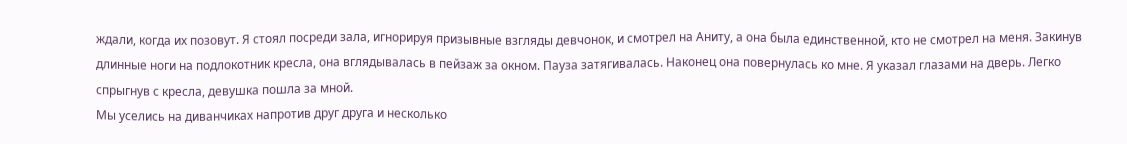ждали, когда их позовут. Я стоял посреди зала, игнорируя призывные взгляды девчонок, и смотрел на Аниту, а она была единственной, кто не смотрел на меня. Закинув длинные ноги на подлокотник кресла, она вглядывалась в пейзаж за окном. Пауза затягивалась. Наконец она повернулась ко мне. Я указал глазами на дверь. Легко спрыгнув с кресла, девушка пошла за мной.
Мы уселись на диванчиках напротив друг друга и несколько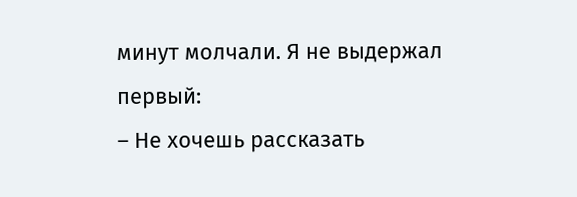минут молчали. Я не выдержал первый:
– Не хочешь рассказать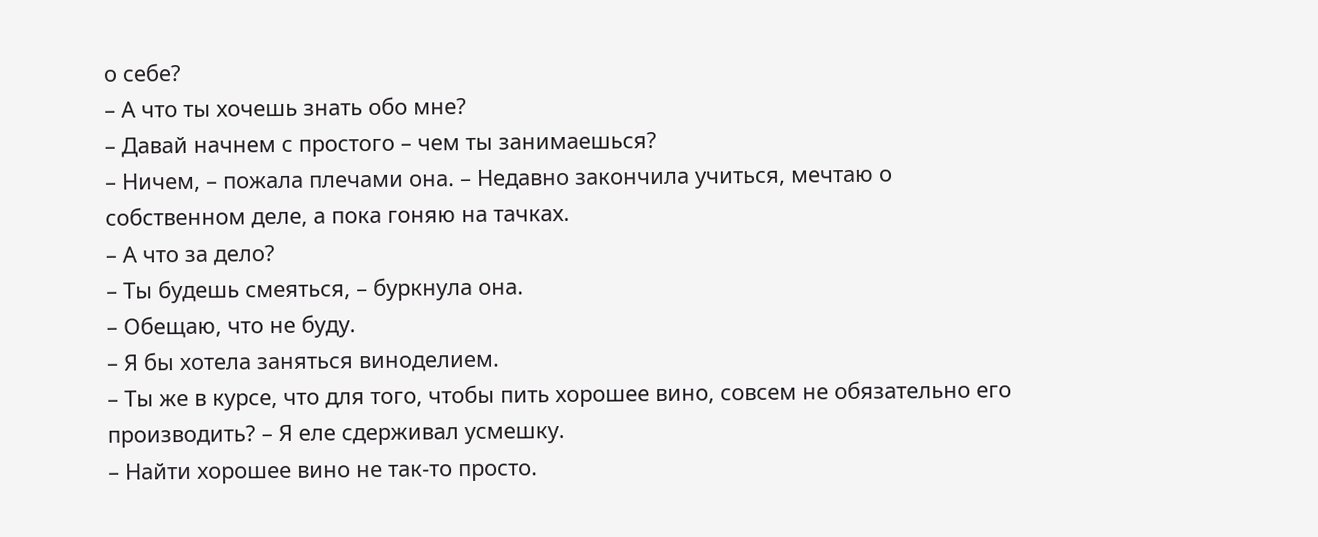о себе?
– А что ты хочешь знать обо мне?
– Давай начнем с простого – чем ты занимаешься?
– Ничем, – пожала плечами она. – Недавно закончила учиться, мечтаю о собственном деле, а пока гоняю на тачках.
– А что за дело?
– Ты будешь смеяться, – буркнула она.
– Обещаю, что не буду.
– Я бы хотела заняться виноделием.
– Ты же в курсе, что для того, чтобы пить хорошее вино, совсем не обязательно его производить? – Я еле сдерживал усмешку.
– Найти хорошее вино не так-то просто.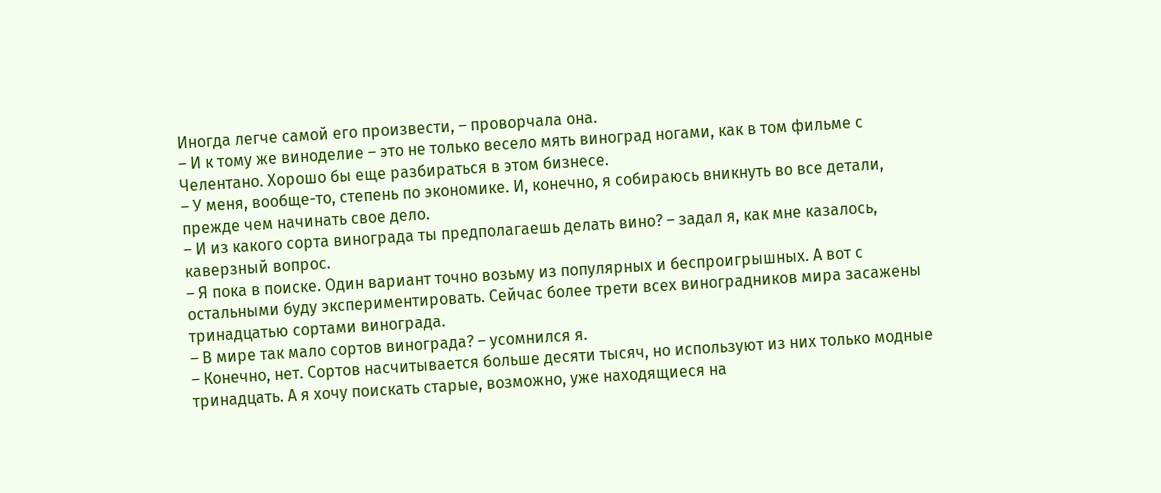Иногда легче самой его произвести, – проворчала она.
– И к тому же виноделие – это не только весело мять виноград ногами, как в том фильме с Челентано. Хорошо бы еще разбираться в этом бизнесе.
– У меня, вообще-то, степень по экономике. И, конечно, я собираюсь вникнуть во все детали, прежде чем начинать свое дело.
– И из какого сорта винограда ты предполагаешь делать вино? – задал я, как мне казалось, каверзный вопрос.
– Я пока в поиске. Один вариант точно возьму из популярных и беспроигрышных. А вот с остальными буду экспериментировать. Сейчас более трети всех виноградников мира засажены тринадцатью сортами винограда.
– В мире так мало сортов винограда? – усомнился я.
– Конечно, нет. Сортов насчитывается больше десяти тысяч, но используют из них только модные тринадцать. А я хочу поискать старые, возможно, уже находящиеся на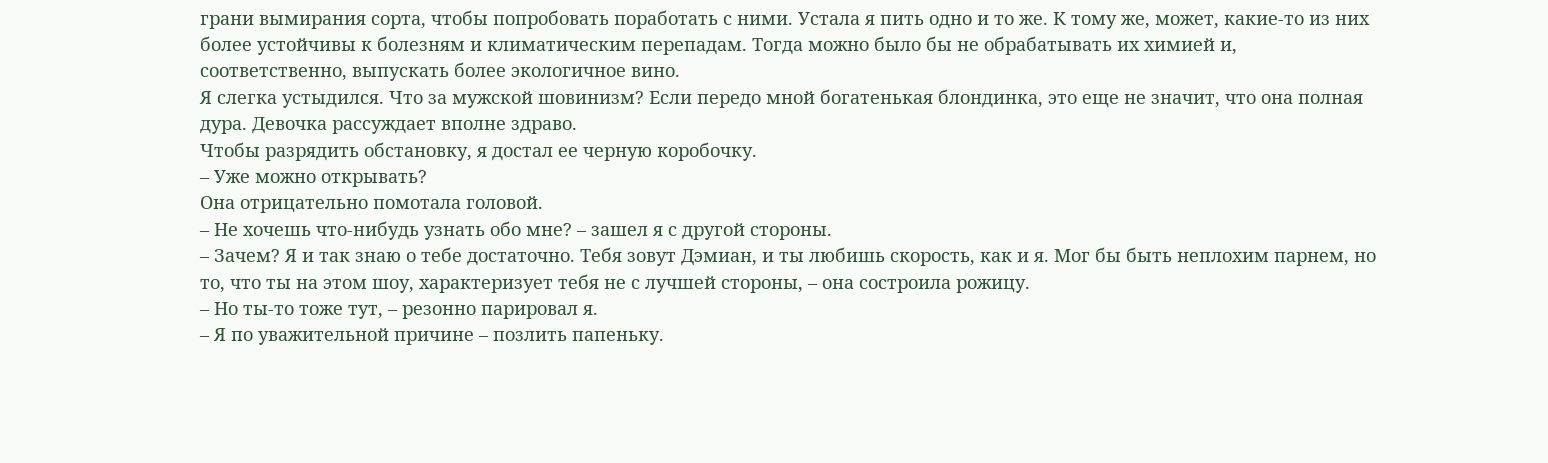грани вымирания сорта, чтобы попробовать поработать с ними. Устала я пить одно и то же. К тому же, может, какие-то из них более устойчивы к болезням и климатическим перепадам. Тогда можно было бы не обрабатывать их химией и, соответственно, выпускать более экологичное вино.
Я слегка устыдился. Что за мужской шовинизм? Если передо мной богатенькая блондинка, это еще не значит, что она полная дура. Девочка рассуждает вполне здраво.
Чтобы разрядить обстановку, я достал ее черную коробочку.
– Уже можно открывать?
Она отрицательно помотала головой.
– Не хочешь что-нибудь узнать обо мне? – зашел я с другой стороны.
– Зачем? Я и так знаю о тебе достаточно. Тебя зовут Дэмиан, и ты любишь скорость, как и я. Мог бы быть неплохим парнем, но то, что ты на этом шоу, характеризует тебя не с лучшей стороны, – она состроила рожицу.
– Но ты-то тоже тут, – резонно парировал я.
– Я по уважительной причине – позлить папеньку.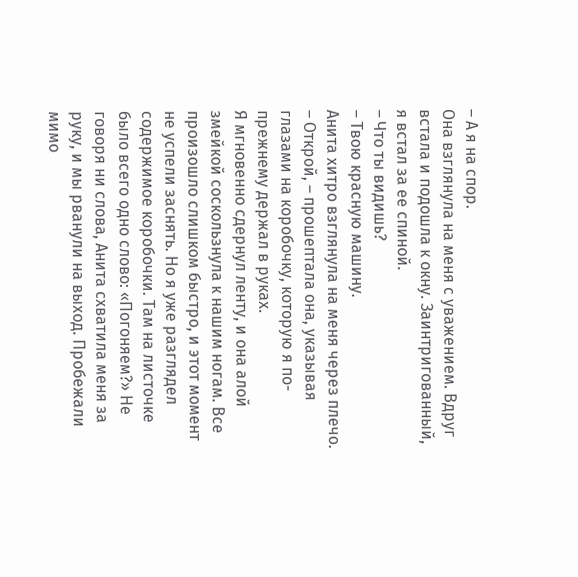– А я на спор.
Она взглянула на меня с уважением. Вдруг встала и подошла к окну. Заинтригованный, я встал за ее спиной.
– Что ты видишь?
– Твою красную машину.
Анита хитро взглянула на меня через плечо.
– Открой, – прошептала она, указывая глазами на коробочку, которую я по-прежнему держал в руках.
Я мгновенно сдернул ленту, и она алой змейкой соскользнула к нашим ногам. Все произошло слишком быстро, и этот момент не успели заснять. Но я уже разглядел содержимое коробочки. Там на листочке было всего одно слово: «Погоняем?» Не говоря ни слова, Анита схватила меня за руку, и мы рванули на выход. Пробежали мимо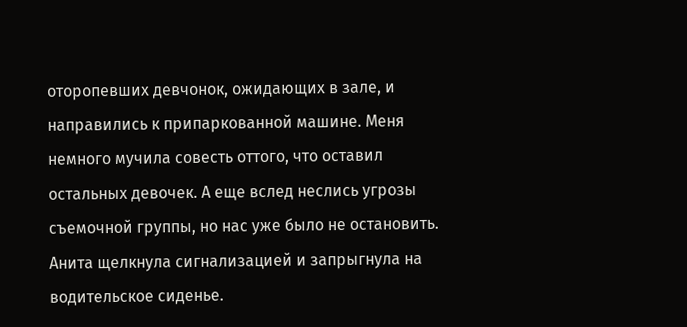оторопевших девчонок, ожидающих в зале, и направились к припаркованной машине. Меня немного мучила совесть оттого, что оставил остальных девочек. А еще вслед неслись угрозы съемочной группы, но нас уже было не остановить.
Анита щелкнула сигнализацией и запрыгнула на водительское сиденье.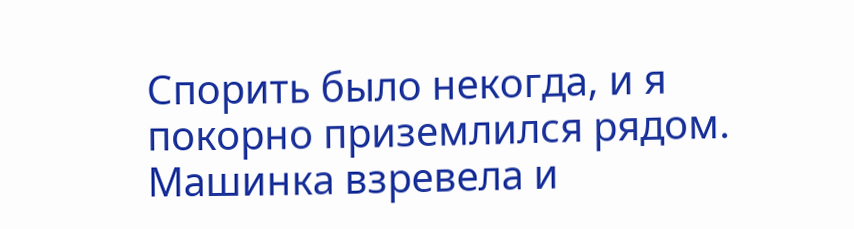Спорить было некогда, и я покорно приземлился рядом. Машинка взревела и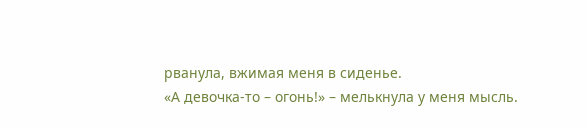рванула, вжимая меня в сиденье.
«А девочка-то – огонь!» – мелькнула у меня мысль.